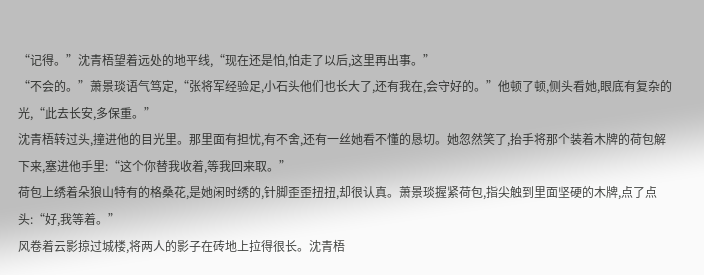“记得。”沈青梧望着远处的地平线,“现在还是怕,怕走了以后,这里再出事。”
“不会的。”萧景琰语气笃定,“张将军经验足,小石头他们也长大了,还有我在,会守好的。”他顿了顿,侧头看她,眼底有复杂的光,“此去长安,多保重。”
沈青梧转过头,撞进他的目光里。那里面有担忧,有不舍,还有一丝她看不懂的恳切。她忽然笑了,抬手将那个装着木牌的荷包解下来,塞进他手里:“这个你替我收着,等我回来取。”
荷包上绣着朵狼山特有的格桑花,是她闲时绣的,针脚歪歪扭扭,却很认真。萧景琰握紧荷包,指尖触到里面坚硬的木牌,点了点头:“好,我等着。”
风卷着云影掠过城楼,将两人的影子在砖地上拉得很长。沈青梧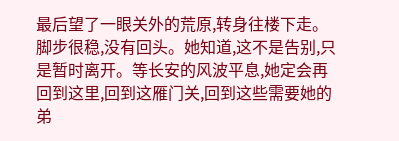最后望了一眼关外的荒原,转身往楼下走。脚步很稳,没有回头。她知道,这不是告别,只是暂时离开。等长安的风波平息,她定会再回到这里,回到这雁门关,回到这些需要她的弟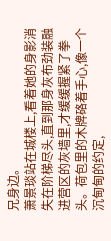兄身边。
萧景琰站在城楼上,看着她的身影消失在阶梯尽头,直到那身灰布劲装融进营区的灰墙里,才缓缓握紧了拳头。荷包里的木牌硌着手心,像一个沉甸甸的约定,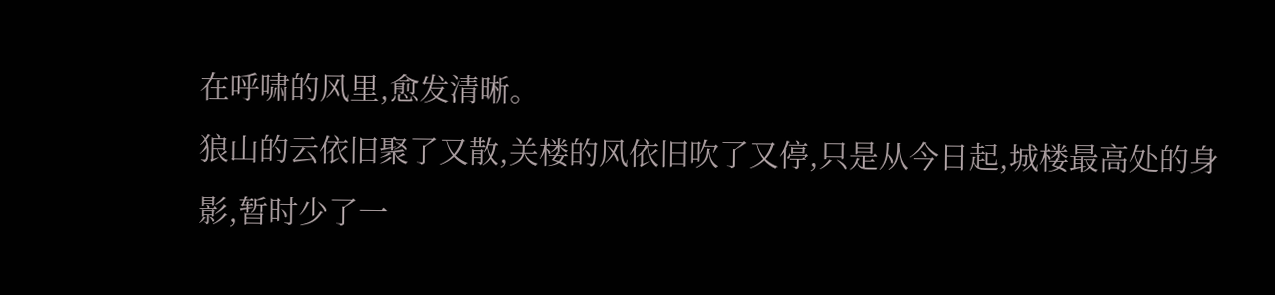在呼啸的风里,愈发清晰。
狼山的云依旧聚了又散,关楼的风依旧吹了又停,只是从今日起,城楼最高处的身影,暂时少了一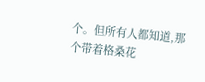个。但所有人都知道,那个带着格桑花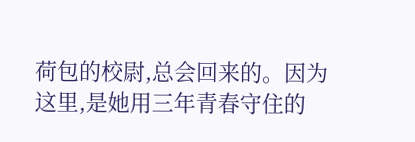荷包的校尉,总会回来的。因为这里,是她用三年青春守住的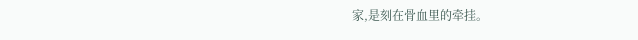家,是刻在骨血里的牵挂。